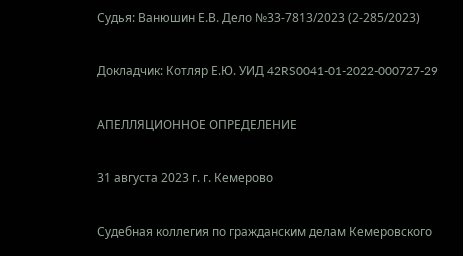Судья: Ванюшин Е.В. Дело №33-7813/2023 (2-285/2023)

Докладчик: Котляр Е.Ю. УИД 42RS0041-01-2022-000727-29

АПЕЛЛЯЦИОННОЕ ОПРЕДЕЛЕНИЕ

31 августа 2023 г. г. Кемерово

Судебная коллегия по гражданским делам Кемеровского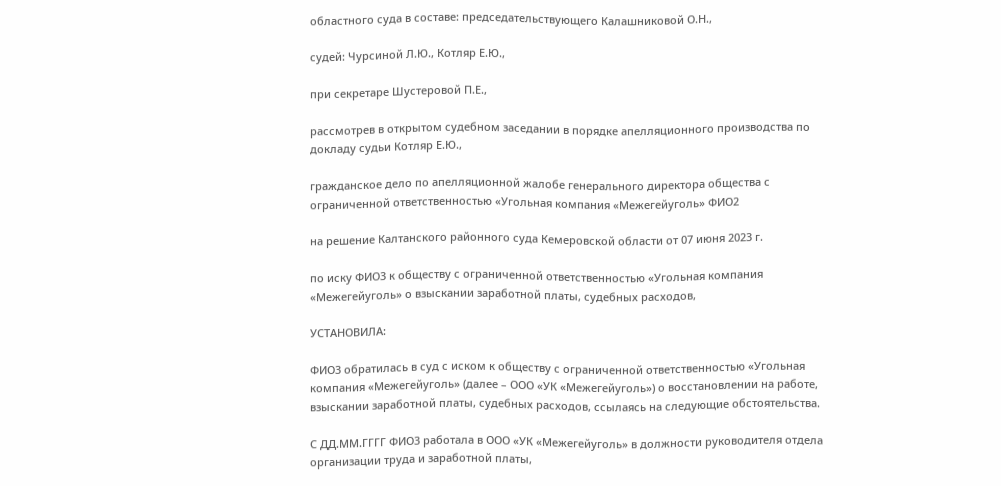областного суда в составе: председательствующего Калашниковой О.Н.,

судей: Чурсиной Л.Ю., Котляр Е.Ю.,

при секретаре Шустеровой П.Е.,

рассмотрев в открытом судебном заседании в порядке апелляционного производства по докладу судьи Котляр Е.Ю.,

гражданское дело по апелляционной жалобе генерального директора общества с ограниченной ответственностью «Угольная компания «Межегейуголь» ФИО2

на решение Калтанского районного суда Кемеровской области от 07 июня 2023 г.

по иску ФИО3 к обществу с ограниченной ответственностью «Угольная компания «Межегейуголь» о взыскании заработной платы, судебных расходов,

УСТАНОВИЛА:

ФИО3 обратилась в суд с иском к обществу с ограниченной ответственностью «Угольная компания «Межегейуголь» (далее – ООО «УК «Межегейуголь») о восстановлении на работе, взыскании заработной платы, судебных расходов, ссылаясь на следующие обстоятельства.

С ДД.ММ.ГГГГ ФИО3 работала в ООО «УК «Межегейуголь» в должности руководителя отдела организации труда и заработной платы,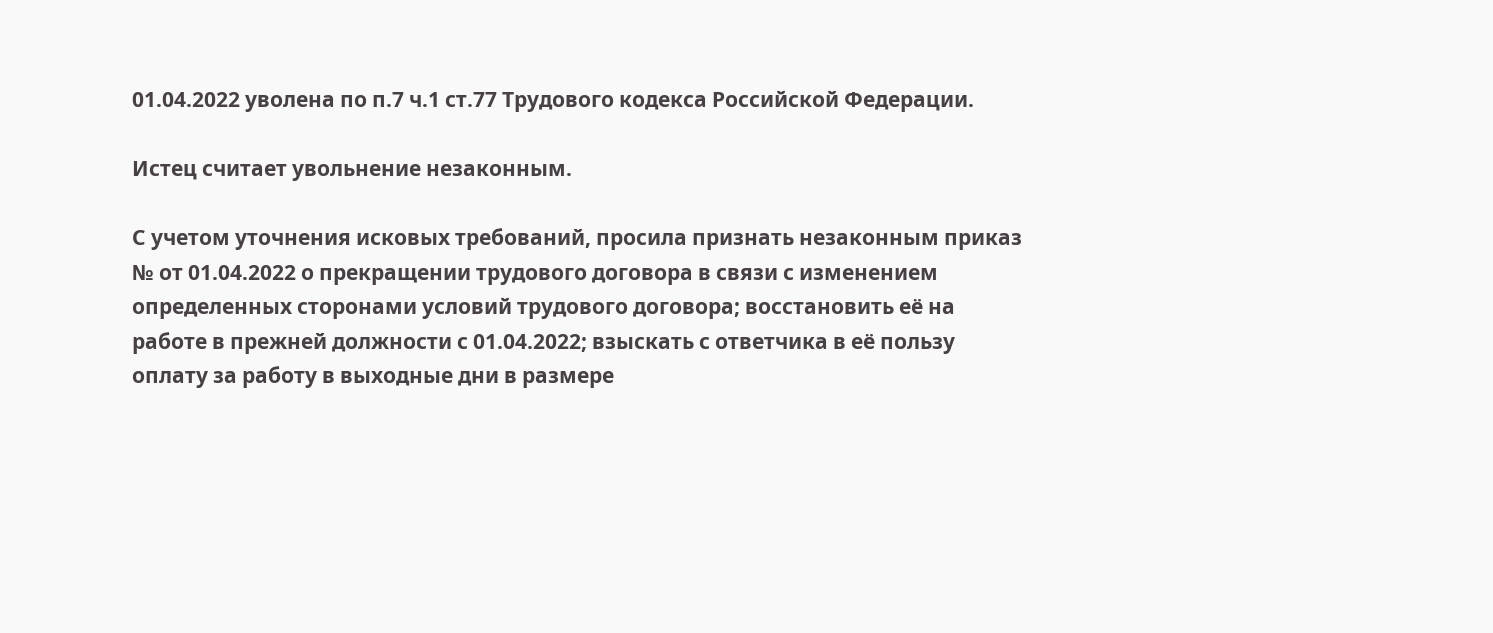01.04.2022 уволена по п.7 ч.1 ст.77 Трудового кодекса Российской Федерации.

Истец считает увольнение незаконным.

С учетом уточнения исковых требований, просила признать незаконным приказ № от 01.04.2022 о прекращении трудового договора в связи с изменением определенных сторонами условий трудового договора; восстановить её на работе в прежней должности с 01.04.2022; взыскать с ответчика в её пользу оплату за работу в выходные дни в размере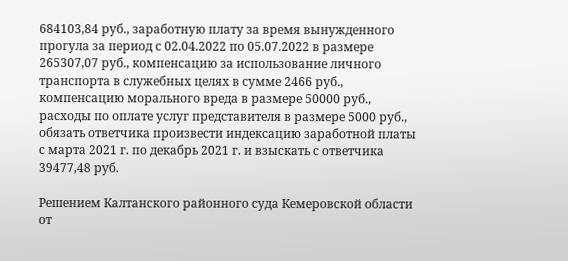684103,84 руб., заработную плату за время вынужденного прогула за период с 02.04.2022 по 05.07.2022 в размере 265307,07 руб., компенсацию за использование личного транспорта в служебных целях в сумме 2466 руб., компенсацию морального вреда в размере 50000 руб., расходы по оплате услуг представителя в размере 5000 руб., обязать ответчика произвести индексацию заработной платы с марта 2021 г. по декабрь 2021 г. и взыскать с ответчика 39477,48 руб.

Решением Калтанского районного суда Кемеровской области от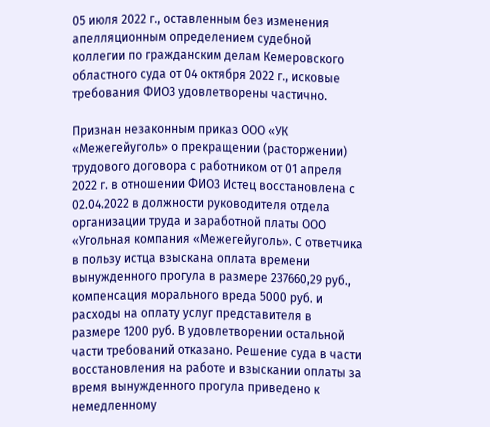05 июля 2022 г., оставленным без изменения апелляционным определением судебной коллегии по гражданским делам Кемеровского областного суда от 04 октября 2022 г., исковые требования ФИО3 удовлетворены частично.

Признан незаконным приказ ООО «УК «Межегейуголь» о прекращении (расторжении) трудового договора с работником от 01 апреля 2022 г. в отношении ФИО3 Истец восстановлена с 02.04.2022 в должности руководителя отдела организации труда и заработной платы ООО «Угольная компания «Межегейуголь». С ответчика в пользу истца взыскана оплата времени вынужденного прогула в размере 237660,29 руб., компенсация морального вреда 5000 руб. и расходы на оплату услуг представителя в размере 1200 руб. В удовлетворении остальной части требований отказано. Решение суда в части восстановления на работе и взыскании оплаты за время вынужденного прогула приведено к немедленному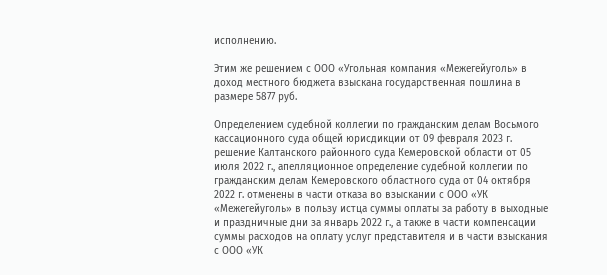исполнению.

Этим же решением с ООО «Угольная компания «Межегейуголь» в доход местного бюджета взыскана государственная пошлина в размере 5877 руб.

Определением судебной коллегии по гражданским делам Восьмого кассационного суда общей юрисдикции от 09 февраля 2023 г. решение Калтанского районного суда Кемеровской области от 05 июля 2022 г., апелляционное определение судебной коллегии по гражданским делам Кемеровского областного суда от 04 октября 2022 г. отменены в части отказа во взыскании с ООО «УК «Межегейуголь» в пользу истца суммы оплаты за работу в выходные и праздничные дни за январь 2022 г., а также в части компенсации суммы расходов на оплату услуг представителя и в части взыскания с ООО «УК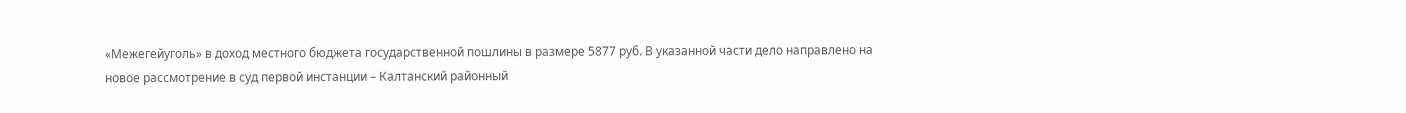«Межегейуголь» в доход местного бюджета государственной пошлины в размере 5877 руб. В указанной части дело направлено на новое рассмотрение в суд первой инстанции – Калтанский районный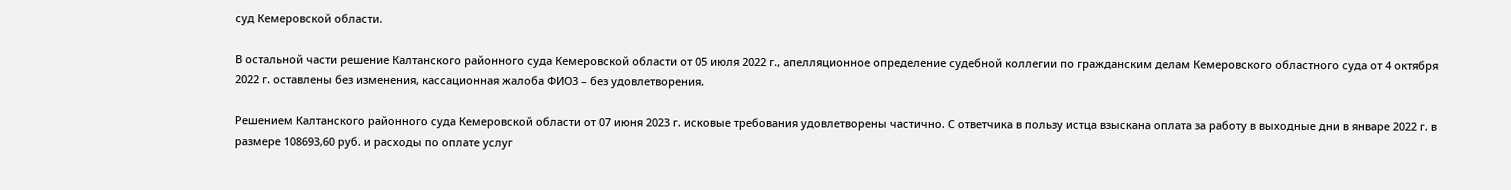суд Кемеровской области.

В остальной части решение Калтанского районного суда Кемеровской области от 05 июля 2022 г., апелляционное определение судебной коллегии по гражданским делам Кемеровского областного суда от 4 октября 2022 г. оставлены без изменения, кассационная жалоба ФИО3 – без удовлетворения.

Решением Калтанского районного суда Кемеровской области от 07 июня 2023 г. исковые требования удовлетворены частично. С ответчика в пользу истца взыскана оплата за работу в выходные дни в январе 2022 г. в размере 108693,60 руб. и расходы по оплате услуг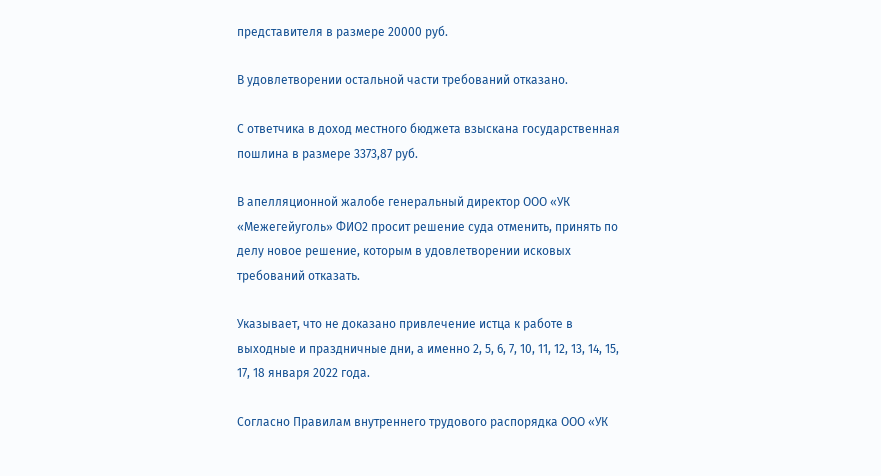представителя в размере 20000 руб.

В удовлетворении остальной части требований отказано.

С ответчика в доход местного бюджета взыскана государственная пошлина в размере 3373,87 руб.

В апелляционной жалобе генеральный директор ООО «УК «Межегейуголь» ФИО2 просит решение суда отменить, принять по делу новое решение, которым в удовлетворении исковых требований отказать.

Указывает, что не доказано привлечение истца к работе в выходные и праздничные дни, а именно 2, 5, 6, 7, 10, 11, 12, 13, 14, 15, 17, 18 января 2022 года.

Согласно Правилам внутреннего трудового распорядка ООО «УК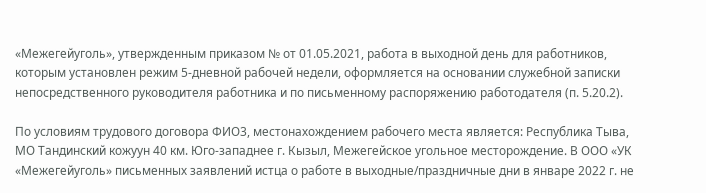«Межегейуголь», утвержденным приказом № от 01.05.2021, работа в выходной день для работников, которым установлен режим 5-дневной рабочей недели, оформляется на основании служебной записки непосредственного руководителя работника и по письменному распоряжению работодателя (п. 5.20.2).

По условиям трудового договора ФИО3, местонахождением рабочего места является: Республика Тыва, МО Тандинский кожуун 40 км. Юго-западнее г. Кызыл, Межегейское угольное месторождение. В ООО «УК «Межегейуголь» письменных заявлений истца о работе в выходные/праздничные дни в январе 2022 г. не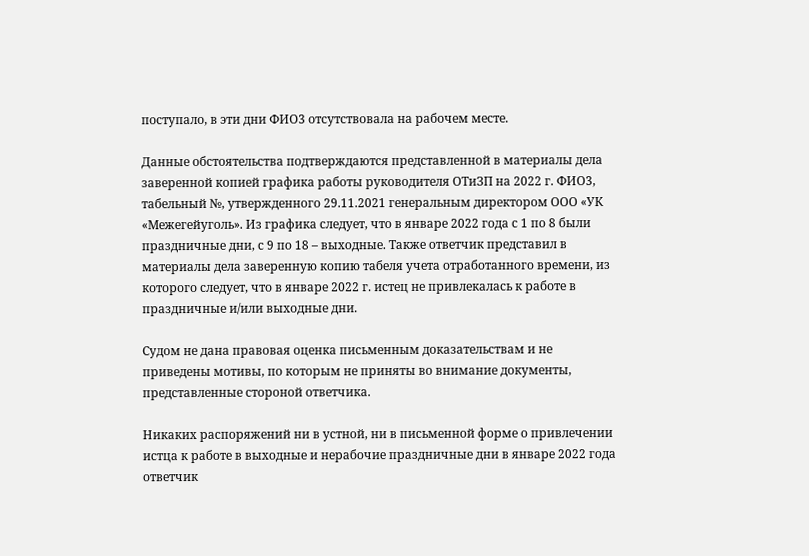поступало, в эти дни ФИО3 отсутствовала на рабочем месте.

Данные обстоятельства подтверждаются представленной в материалы дела заверенной копией графика работы руководителя ОТиЗП на 2022 г. ФИО3, табельный №, утвержденного 29.11.2021 генеральным директором ООО «УК «Межегейуголь». Из графика следует, что в январе 2022 года с 1 по 8 были праздничные дни, с 9 по 18 – выходные. Также ответчик представил в материалы дела заверенную копию табеля учета отработанного времени, из которого следует, что в январе 2022 г. истец не привлекалась к работе в праздничные и/или выходные дни.

Судом не дана правовая оценка письменным доказательствам и не приведены мотивы, по которым не приняты во внимание документы, представленные стороной ответчика.

Никаких распоряжений ни в устной, ни в письменной форме о привлечении истца к работе в выходные и нерабочие праздничные дни в январе 2022 года ответчик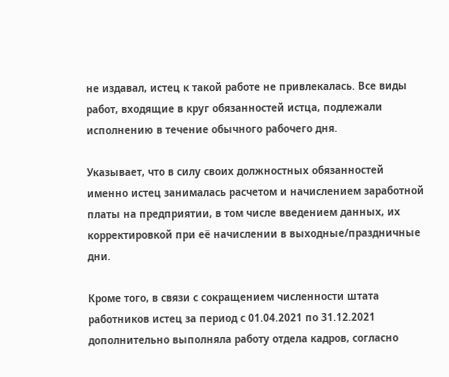не издавал, истец к такой работе не привлекалась. Все виды работ, входящие в круг обязанностей истца, подлежали исполнению в течение обычного рабочего дня.

Указывает, что в силу своих должностных обязанностей именно истец занималась расчетом и начислением заработной платы на предприятии, в том числе введением данных, их корректировкой при её начислении в выходные/праздничные дни.

Кроме того, в связи с сокращением численности штата работников истец за период с 01.04.2021 по 31.12.2021 дополнительно выполняла работу отдела кадров, согласно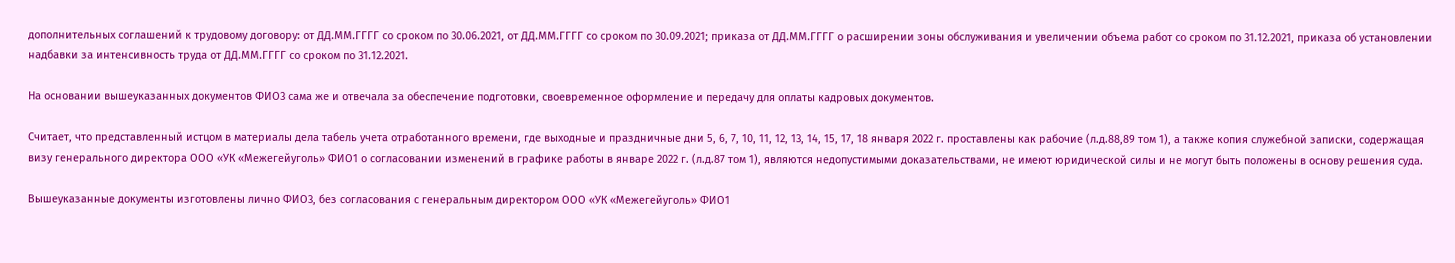дополнительных соглашений к трудовому договору: от ДД.ММ.ГГГГ со сроком по 30.06.2021, от ДД.ММ.ГГГГ со сроком по 30.09.2021; приказа от ДД.ММ.ГГГГ о расширении зоны обслуживания и увеличении объема работ со сроком по 31.12.2021, приказа об установлении надбавки за интенсивность труда от ДД.ММ.ГГГГ со сроком по 31.12.2021.

На основании вышеуказанных документов ФИО3 сама же и отвечала за обеспечение подготовки, своевременное оформление и передачу для оплаты кадровых документов.

Считает, что представленный истцом в материалы дела табель учета отработанного времени, где выходные и праздничные дни 5, 6, 7, 10, 11, 12, 13, 14, 15, 17, 18 января 2022 г. проставлены как рабочие (л.д.88,89 том 1), а также копия служебной записки, содержащая визу генерального директора ООО «УК «Межегейуголь» ФИО1 о согласовании изменений в графике работы в январе 2022 г. (л.д.87 том 1), являются недопустимыми доказательствами, не имеют юридической силы и не могут быть положены в основу решения суда.

Вышеуказанные документы изготовлены лично ФИО3, без согласования с генеральным директором ООО «УК «Межегейуголь» ФИО1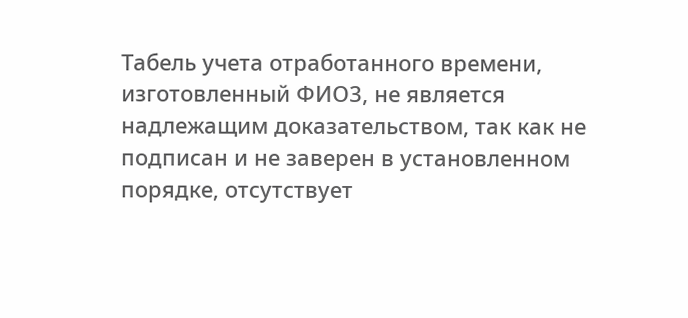Табель учета отработанного времени, изготовленный ФИО3, не является надлежащим доказательством, так как не подписан и не заверен в установленном порядке, отсутствует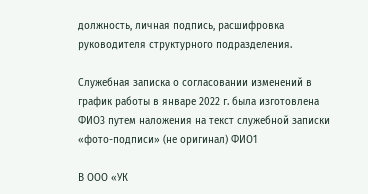должность, личная подпись, расшифровка руководителя структурного подразделения.

Служебная записка о согласовании изменений в график работы в январе 2022 г. была изготовлена ФИО3 путем наложения на текст служебной записки «фото-подписи» (не оригинал) ФИО1

В ООО «УК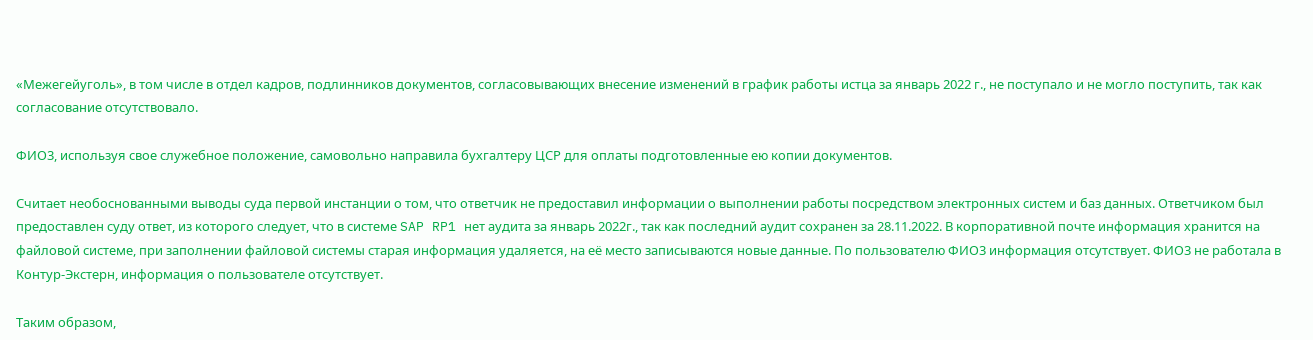«Межегейуголь», в том числе в отдел кадров, подлинников документов, согласовывающих внесение изменений в график работы истца за январь 2022 г., не поступало и не могло поступить, так как согласование отсутствовало.

ФИО3, используя свое служебное положение, самовольно направила бухгалтеру ЦСР для оплаты подготовленные ею копии документов.

Считает необоснованными выводы суда первой инстанции о том, что ответчик не предоставил информации о выполнении работы посредством электронных систем и баз данных. Ответчиком был предоставлен суду ответ, из которого следует, что в системе SAP RP1 нет аудита за январь 2022г., так как последний аудит сохранен за 28.11.2022. В корпоративной почте информация хранится на файловой системе, при заполнении файловой системы старая информация удаляется, на её место записываются новые данные. По пользователю ФИО3 информация отсутствует. ФИО3 не работала в Контур-Экстерн, информация о пользователе отсутствует.

Таким образом,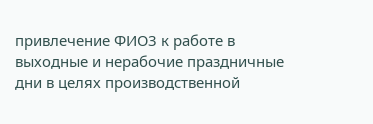привлечение ФИО3 к работе в выходные и нерабочие праздничные дни в целях производственной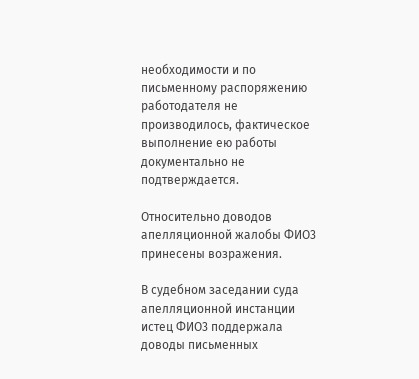необходимости и по письменному распоряжению работодателя не производилось, фактическое выполнение ею работы документально не подтверждается.

Относительно доводов апелляционной жалобы ФИО3 принесены возражения.

В судебном заседании суда апелляционной инстанции истец ФИО3 поддержала доводы письменных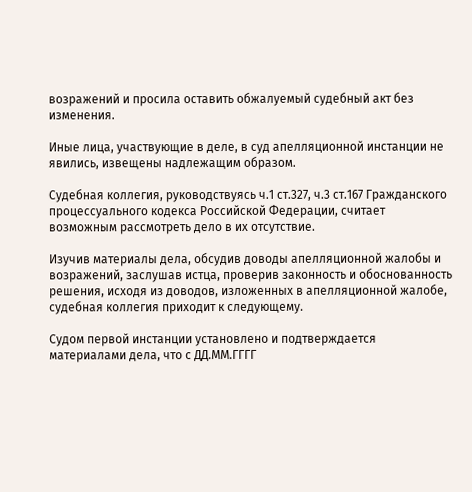возражений и просила оставить обжалуемый судебный акт без изменения.

Иные лица, участвующие в деле, в суд апелляционной инстанции не явились, извещены надлежащим образом.

Судебная коллегия, руководствуясь ч.1 ст.327, ч.3 ст.167 Гражданского процессуального кодекса Российской Федерации, считает возможным рассмотреть дело в их отсутствие.

Изучив материалы дела, обсудив доводы апелляционной жалобы и возражений, заслушав истца, проверив законность и обоснованность решения, исходя из доводов, изложенных в апелляционной жалобе, судебная коллегия приходит к следующему.

Судом первой инстанции установлено и подтверждается материалами дела, что с ДД.ММ.ГГГГ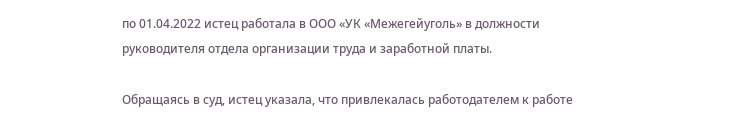по 01.04.2022 истец работала в ООО «УК «Межегейуголь» в должности руководителя отдела организации труда и заработной платы.

Обращаясь в суд, истец указала, что привлекалась работодателем к работе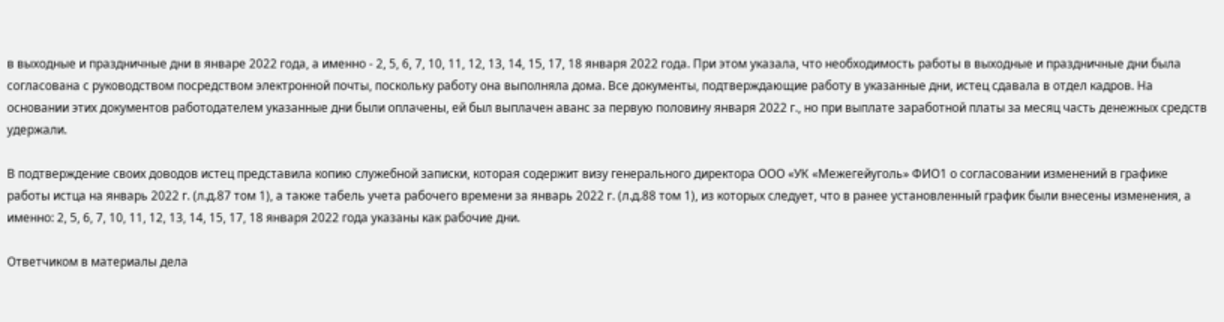в выходные и праздничные дни в январе 2022 года, а именно - 2, 5, 6, 7, 10, 11, 12, 13, 14, 15, 17, 18 января 2022 года. При этом указала, что необходимость работы в выходные и праздничные дни была согласована с руководством посредством электронной почты, поскольку работу она выполняла дома. Все документы, подтверждающие работу в указанные дни, истец сдавала в отдел кадров. На основании этих документов работодателем указанные дни были оплачены, ей был выплачен аванс за первую половину января 2022 г., но при выплате заработной платы за месяц часть денежных средств удержали.

В подтверждение своих доводов истец представила копию служебной записки, которая содержит визу генерального директора ООО «УК «Межегейуголь» ФИО1 о согласовании изменений в графике работы истца на январь 2022 г. (л.д.87 том 1), а также табель учета рабочего времени за январь 2022 г. (л.д.88 том 1), из которых следует, что в ранее установленный график были внесены изменения, а именно: 2, 5, 6, 7, 10, 11, 12, 13, 14, 15, 17, 18 января 2022 года указаны как рабочие дни.

Ответчиком в материалы дела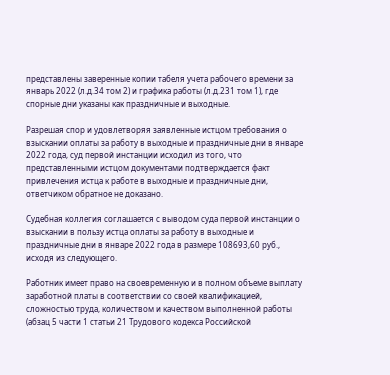представлены заверенные копии табеля учета рабочего времени за январь 2022 (л.д.34 том 2) и графика работы (л.д.231 том 1), где спорные дни указаны как праздничные и выходные.

Разрешая спор и удовлетворяя заявленные истцом требования о взыскании оплаты за работу в выходные и праздничные дни в январе 2022 года, суд первой инстанции исходил из того, что представленными истцом документами подтверждается факт привлечения истца к работе в выходные и праздничные дни, ответчиком обратное не доказано.

Судебная коллегия соглашается с выводом суда первой инстанции о взыскании в пользу истца оплаты за работу в выходные и праздничные дни в январе 2022 года в размере 108693,60 руб., исходя из следующего.

Работник имеет право на своевременную и в полном объеме выплату заработной платы в соответствии со своей квалификацией, сложностью труда, количеством и качеством выполненной работы (абзац 5 части 1 статьи 21 Трудового кодекса Российской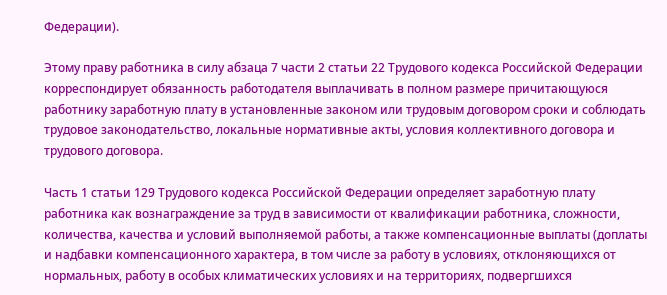Федерации).

Этому праву работника в силу абзаца 7 части 2 статьи 22 Трудового кодекса Российской Федерации корреспондирует обязанность работодателя выплачивать в полном размере причитающуюся работнику заработную плату в установленные законом или трудовым договором сроки и соблюдать трудовое законодательство, локальные нормативные акты, условия коллективного договора и трудового договора.

Часть 1 статьи 129 Трудового кодекса Российской Федерации определяет заработную плату работника как вознаграждение за труд в зависимости от квалификации работника, сложности, количества, качества и условий выполняемой работы, а также компенсационные выплаты (доплаты и надбавки компенсационного характера, в том числе за работу в условиях, отклоняющихся от нормальных, работу в особых климатических условиях и на территориях, подвергшихся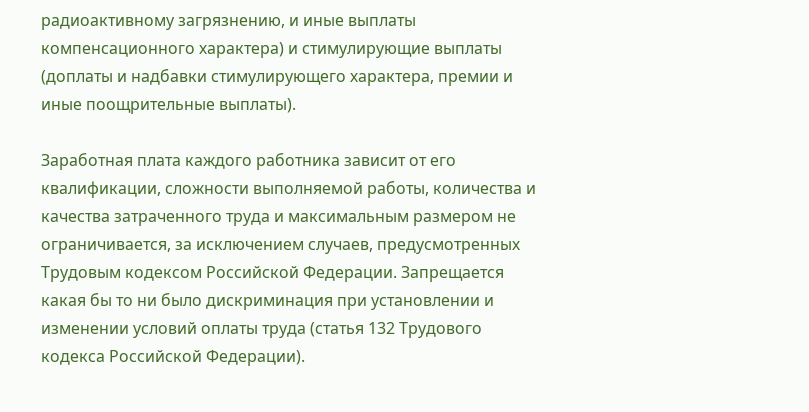радиоактивному загрязнению, и иные выплаты компенсационного характера) и стимулирующие выплаты (доплаты и надбавки стимулирующего характера, премии и иные поощрительные выплаты).

Заработная плата каждого работника зависит от его квалификации, сложности выполняемой работы, количества и качества затраченного труда и максимальным размером не ограничивается, за исключением случаев, предусмотренных Трудовым кодексом Российской Федерации. Запрещается какая бы то ни было дискриминация при установлении и изменении условий оплаты труда (статья 132 Трудового кодекса Российской Федерации).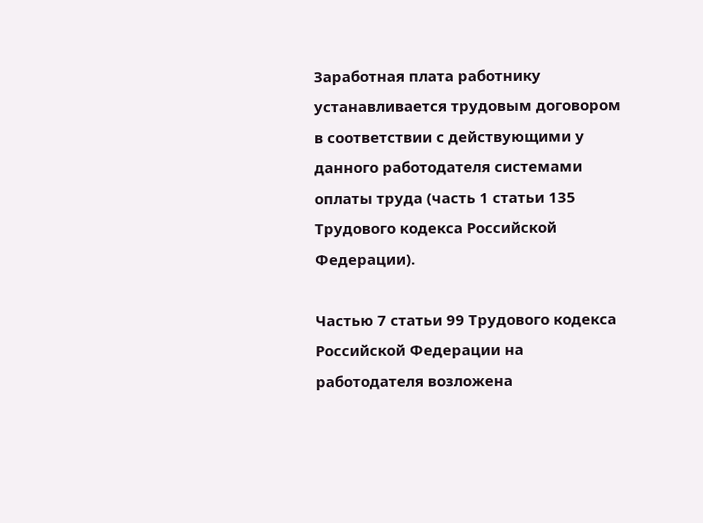Заработная плата работнику устанавливается трудовым договором в соответствии с действующими у данного работодателя системами оплаты труда (часть 1 статьи 135 Трудового кодекса Российской Федерации).

Частью 7 статьи 99 Трудового кодекса Российской Федерации на работодателя возложена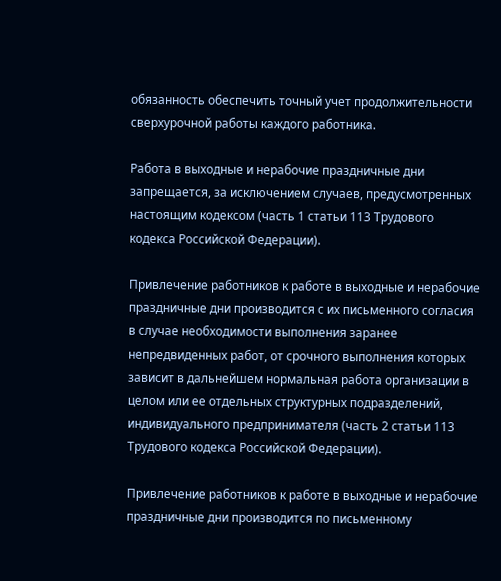обязанность обеспечить точный учет продолжительности сверхурочной работы каждого работника.

Работа в выходные и нерабочие праздничные дни запрещается, за исключением случаев, предусмотренных настоящим кодексом (часть 1 статьи 113 Трудового кодекса Российской Федерации).

Привлечение работников к работе в выходные и нерабочие праздничные дни производится с их письменного согласия в случае необходимости выполнения заранее непредвиденных работ, от срочного выполнения которых зависит в дальнейшем нормальная работа организации в целом или ее отдельных структурных подразделений, индивидуального предпринимателя (часть 2 статьи 113 Трудового кодекса Российской Федерации).

Привлечение работников к работе в выходные и нерабочие праздничные дни производится по письменному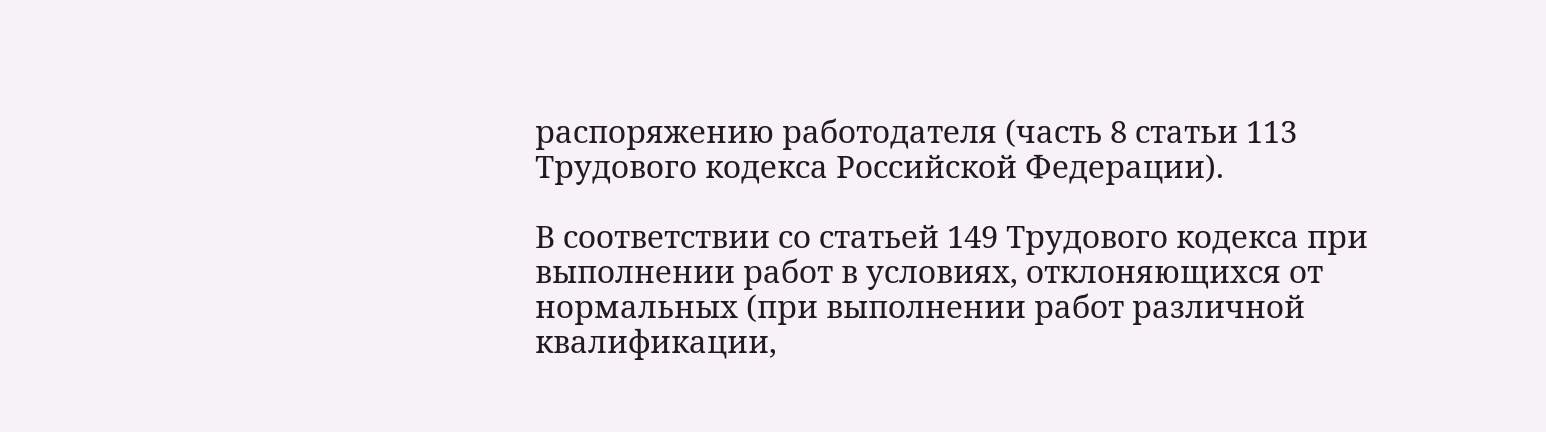распоряжению работодателя (часть 8 статьи 113 Трудового кодекса Российской Федерации).

В соответствии со статьей 149 Трудового кодекса при выполнении работ в условиях, отклоняющихся от нормальных (при выполнении работ различной квалификации,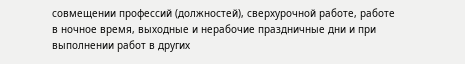совмещении профессий (должностей), сверхурочной работе, работе в ночное время, выходные и нерабочие праздничные дни и при выполнении работ в других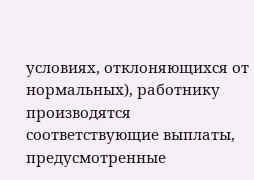условиях, отклоняющихся от нормальных), работнику производятся соответствующие выплаты, предусмотренные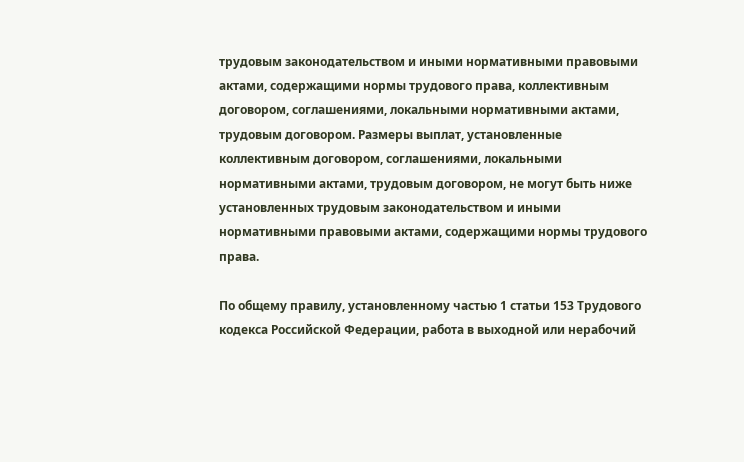трудовым законодательством и иными нормативными правовыми актами, содержащими нормы трудового права, коллективным договором, соглашениями, локальными нормативными актами, трудовым договором. Размеры выплат, установленные коллективным договором, соглашениями, локальными нормативными актами, трудовым договором, не могут быть ниже установленных трудовым законодательством и иными нормативными правовыми актами, содержащими нормы трудового права.

По общему правилу, установленному частью 1 статьи 153 Трудового кодекса Российской Федерации, работа в выходной или нерабочий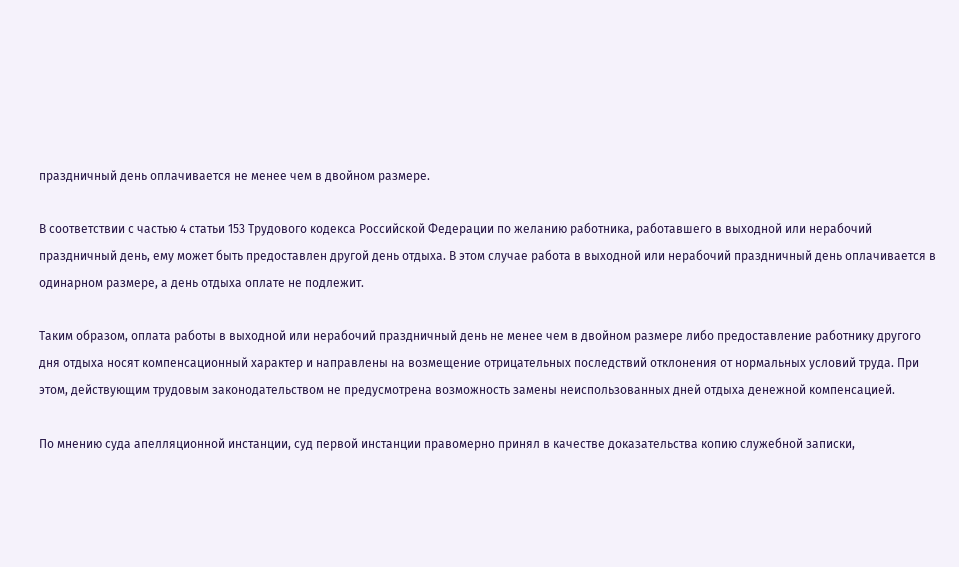праздничный день оплачивается не менее чем в двойном размере.

В соответствии с частью 4 статьи 153 Трудового кодекса Российской Федерации по желанию работника, работавшего в выходной или нерабочий праздничный день, ему может быть предоставлен другой день отдыха. В этом случае работа в выходной или нерабочий праздничный день оплачивается в одинарном размере, а день отдыха оплате не подлежит.

Таким образом, оплата работы в выходной или нерабочий праздничный день не менее чем в двойном размере либо предоставление работнику другого дня отдыха носят компенсационный характер и направлены на возмещение отрицательных последствий отклонения от нормальных условий труда. При этом, действующим трудовым законодательством не предусмотрена возможность замены неиспользованных дней отдыха денежной компенсацией.

По мнению суда апелляционной инстанции, суд первой инстанции правомерно принял в качестве доказательства копию служебной записки,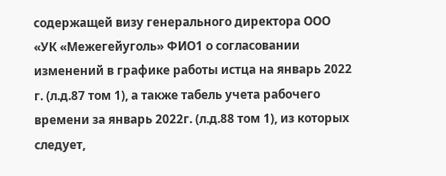содержащей визу генерального директора ООО «УК «Межегейуголь» ФИО1 о согласовании изменений в графике работы истца на январь 2022 г. (л.д.87 том 1), а также табель учета рабочего времени за январь 2022г. (л.д.88 том 1), из которых следует,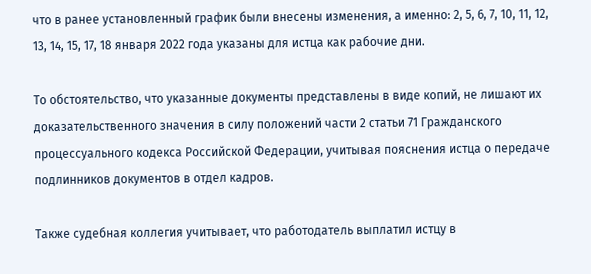что в ранее установленный график были внесены изменения, а именно: 2, 5, 6, 7, 10, 11, 12, 13, 14, 15, 17, 18 января 2022 года указаны для истца как рабочие дни.

То обстоятельство, что указанные документы представлены в виде копий, не лишают их доказательственного значения в силу положений части 2 статьи 71 Гражданского процессуального кодекса Российской Федерации, учитывая пояснения истца о передаче подлинников документов в отдел кадров.

Также судебная коллегия учитывает, что работодатель выплатил истцу в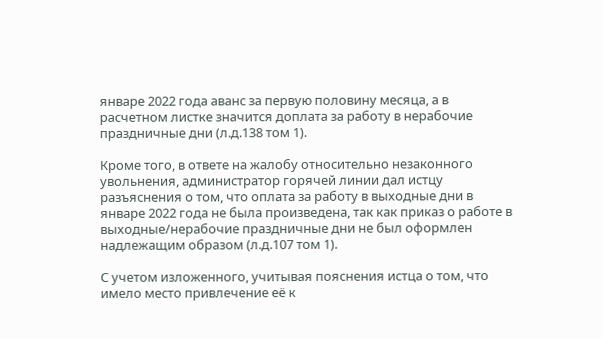январе 2022 года аванс за первую половину месяца, а в расчетном листке значится доплата за работу в нерабочие праздничные дни (л.д.138 том 1).

Кроме того, в ответе на жалобу относительно незаконного увольнения, администратор горячей линии дал истцу разъяснения о том, что оплата за работу в выходные дни в январе 2022 года не была произведена, так как приказ о работе в выходные/нерабочие праздничные дни не был оформлен надлежащим образом (л.д.107 том 1).

С учетом изложенного, учитывая пояснения истца о том, что имело место привлечение её к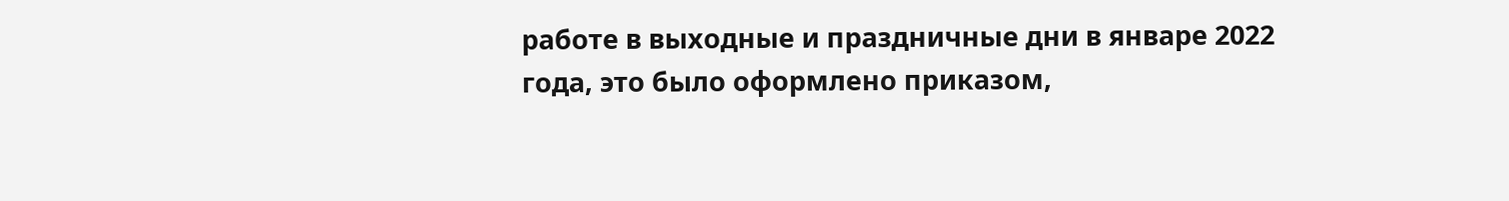работе в выходные и праздничные дни в январе 2022 года, это было оформлено приказом,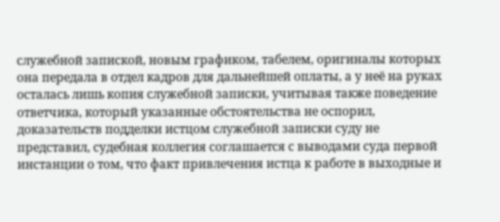служебной запиской, новым графиком, табелем, оригиналы которых она передала в отдел кадров для дальнейшей оплаты, а у неё на руках осталась лишь копия служебной записки, учитывая также поведение ответчика, который указанные обстоятельства не оспорил, доказательств подделки истцом служебной записки суду не представил, судебная коллегия соглашается с выводами суда первой инстанции о том, что факт привлечения истца к работе в выходные и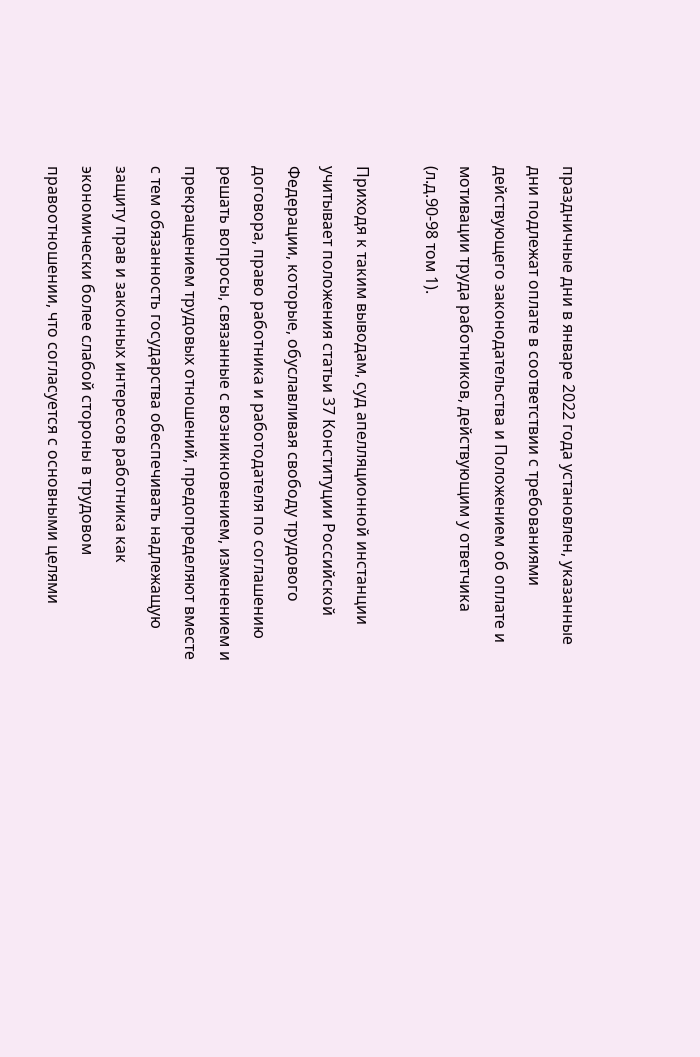праздничные дни в январе 2022 года установлен, указанные дни подлежат оплате в соответствии с требованиями действующего законодательства и Положением об оплате и мотивации труда работников, действующим у ответчика (л.д.90-98 том 1).

Приходя к таким выводам, суд апелляционной инстанции учитывает положения статьи 37 Конституции Российской Федерации, которые, обуславливая свободу трудового договора, право работника и работодателя по соглашению решать вопросы, связанные с возникновением, изменением и прекращением трудовых отношений, предопределяют вместе с тем обязанность государства обеспечивать надлежащую защиту прав и законных интересов работника как экономически более слабой стороны в трудовом правоотношении, что согласуется с основными целями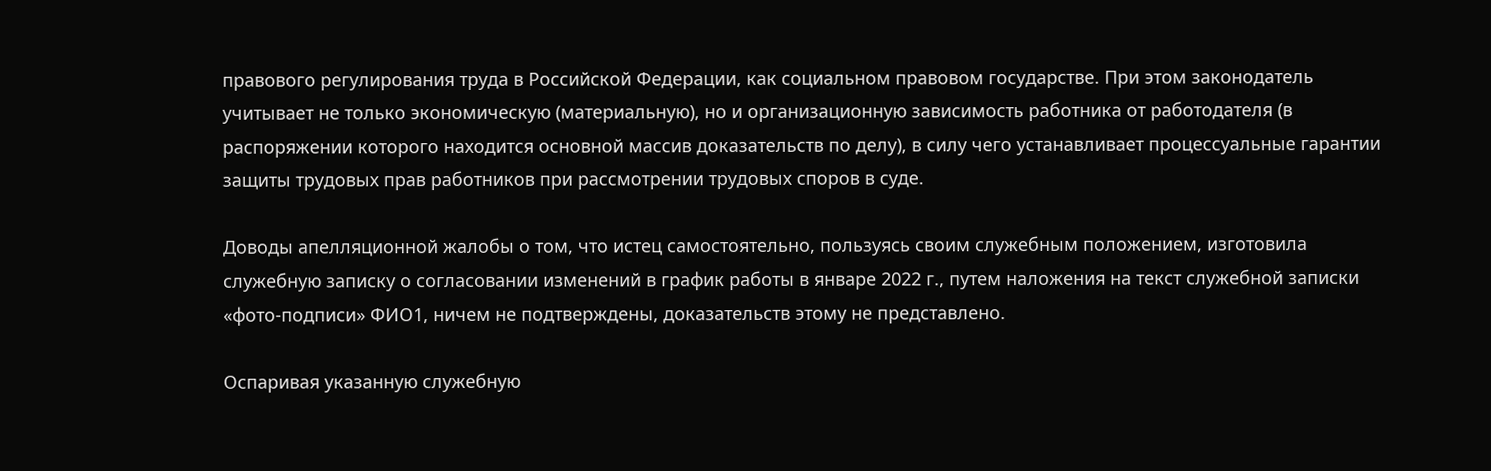правового регулирования труда в Российской Федерации, как социальном правовом государстве. При этом законодатель учитывает не только экономическую (материальную), но и организационную зависимость работника от работодателя (в распоряжении которого находится основной массив доказательств по делу), в силу чего устанавливает процессуальные гарантии защиты трудовых прав работников при рассмотрении трудовых споров в суде.

Доводы апелляционной жалобы о том, что истец самостоятельно, пользуясь своим служебным положением, изготовила служебную записку о согласовании изменений в график работы в январе 2022 г., путем наложения на текст служебной записки «фото-подписи» ФИО1, ничем не подтверждены, доказательств этому не представлено.

Оспаривая указанную служебную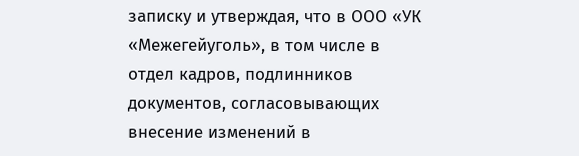записку и утверждая, что в ООО «УК «Межегейуголь», в том числе в отдел кадров, подлинников документов, согласовывающих внесение изменений в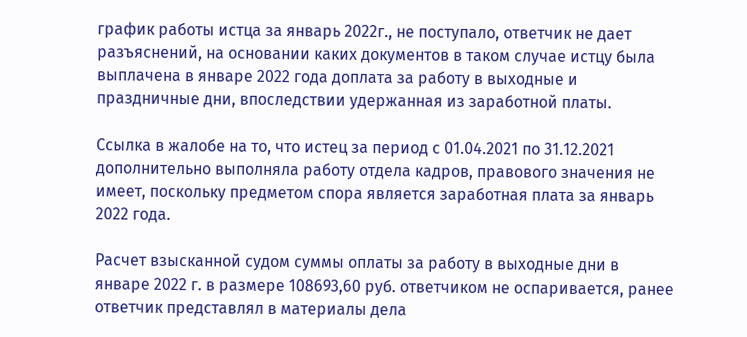график работы истца за январь 2022г., не поступало, ответчик не дает разъяснений, на основании каких документов в таком случае истцу была выплачена в январе 2022 года доплата за работу в выходные и праздничные дни, впоследствии удержанная из заработной платы.

Ссылка в жалобе на то, что истец за период с 01.04.2021 по 31.12.2021 дополнительно выполняла работу отдела кадров, правового значения не имеет, поскольку предметом спора является заработная плата за январь 2022 года.

Расчет взысканной судом суммы оплаты за работу в выходные дни в январе 2022 г. в размере 108693,60 руб. ответчиком не оспаривается, ранее ответчик представлял в материалы дела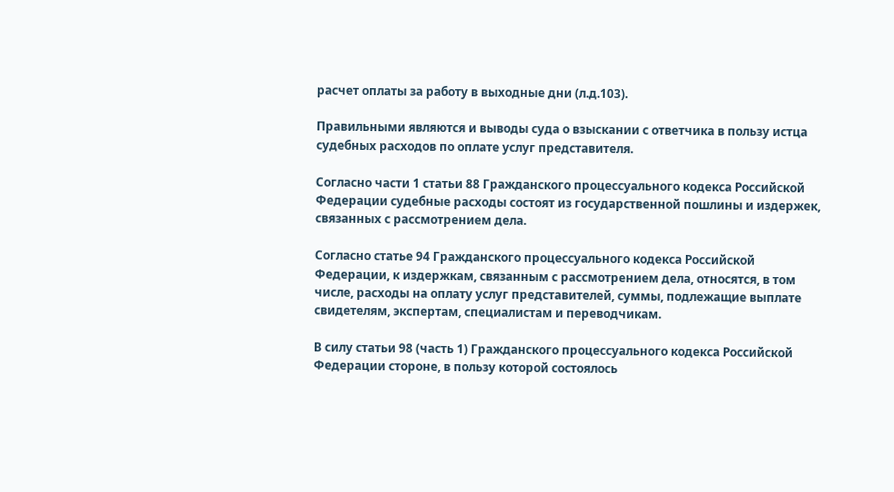расчет оплаты за работу в выходные дни (л.д.103).

Правильными являются и выводы суда о взыскании с ответчика в пользу истца судебных расходов по оплате услуг представителя.

Согласно части 1 статьи 88 Гражданского процессуального кодекса Российской Федерации судебные расходы состоят из государственной пошлины и издержек, связанных с рассмотрением дела.

Согласно статье 94 Гражданского процессуального кодекса Российской Федерации, к издержкам, связанным с рассмотрением дела, относятся, в том числе, расходы на оплату услуг представителей, суммы, подлежащие выплате свидетелям, экспертам, специалистам и переводчикам.

В силу статьи 98 (часть 1) Гражданского процессуального кодекса Российской Федерации стороне, в пользу которой состоялось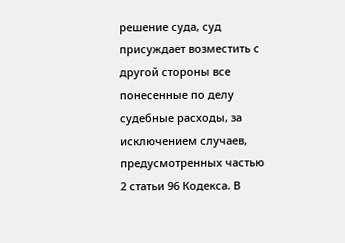решение суда, суд присуждает возместить с другой стороны все понесенные по делу судебные расходы, за исключением случаев, предусмотренных частью 2 статьи 96 Кодекса. В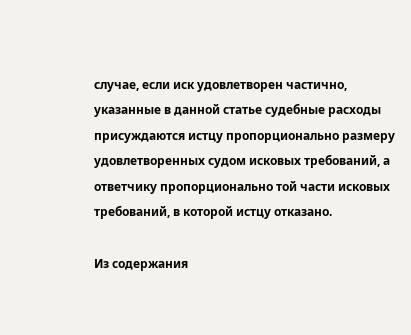случае, если иск удовлетворен частично, указанные в данной статье судебные расходы присуждаются истцу пропорционально размеру удовлетворенных судом исковых требований, а ответчику пропорционально той части исковых требований, в которой истцу отказано.

Из содержания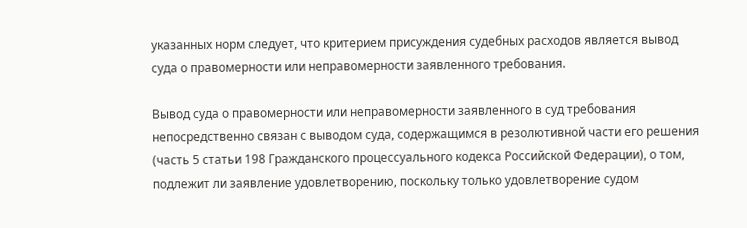указанных норм следует, что критерием присуждения судебных расходов является вывод суда о правомерности или неправомерности заявленного требования.

Вывод суда о правомерности или неправомерности заявленного в суд требования непосредственно связан с выводом суда, содержащимся в резолютивной части его решения (часть 5 статьи 198 Гражданского процессуального кодекса Российской Федерации), о том, подлежит ли заявление удовлетворению, поскольку только удовлетворение судом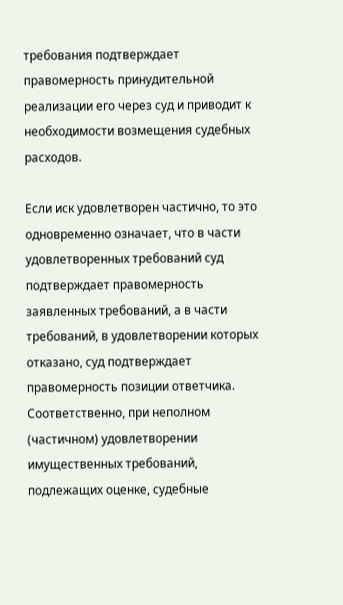требования подтверждает правомерность принудительной реализации его через суд и приводит к необходимости возмещения судебных расходов.

Если иск удовлетворен частично, то это одновременно означает, что в части удовлетворенных требований суд подтверждает правомерность заявленных требований, а в части требований, в удовлетворении которых отказано, суд подтверждает правомерность позиции ответчика. Соответственно, при неполном (частичном) удовлетворении имущественных требований, подлежащих оценке, судебные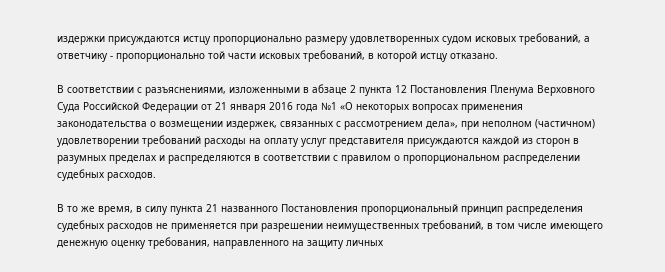издержки присуждаются истцу пропорционально размеру удовлетворенных судом исковых требований, а ответчику - пропорционально той части исковых требований, в которой истцу отказано.

В соответствии с разъяснениями, изложенными в абзаце 2 пункта 12 Постановления Пленума Верховного Суда Российской Федерации от 21 января 2016 года №1 «О некоторых вопросах применения законодательства о возмещении издержек, связанных с рассмотрением дела», при неполном (частичном) удовлетворении требований расходы на оплату услуг представителя присуждаются каждой из сторон в разумных пределах и распределяются в соответствии с правилом о пропорциональном распределении судебных расходов.

В то же время, в силу пункта 21 названного Постановления пропорциональный принцип распределения судебных расходов не применяется при разрешении неимущественных требований, в том числе имеющего денежную оценку требования, направленного на защиту личных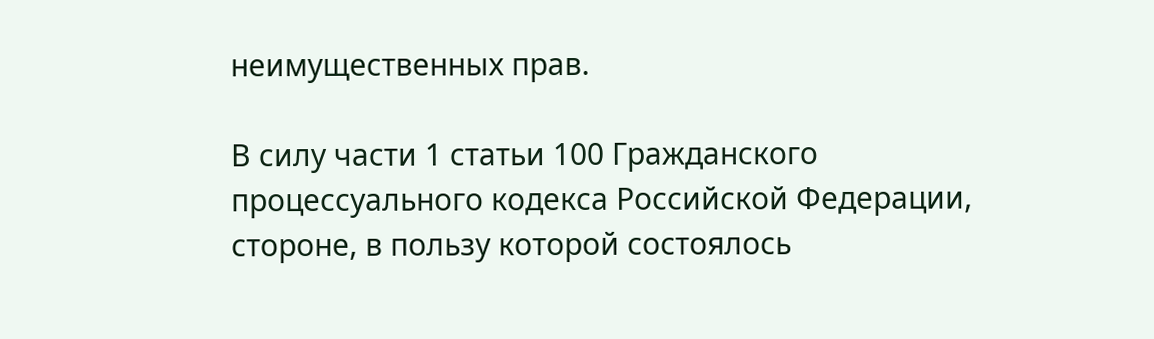неимущественных прав.

В силу части 1 статьи 100 Гражданского процессуального кодекса Российской Федерации, стороне, в пользу которой состоялось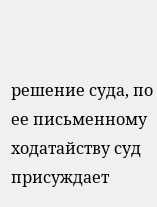решение суда, по ее письменному ходатайству суд присуждает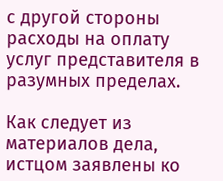с другой стороны расходы на оплату услуг представителя в разумных пределах.

Как следует из материалов дела, истцом заявлены ко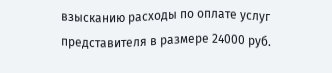взысканию расходы по оплате услуг представителя в размере 24000 руб.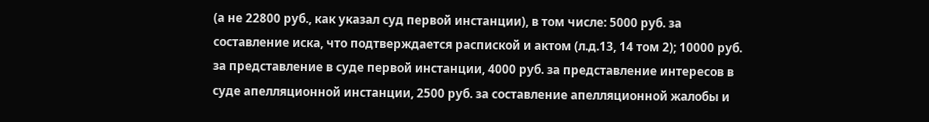(а не 22800 руб., как указал суд первой инстанции), в том числе: 5000 руб. за составление иска, что подтверждается распиской и актом (л.д.13, 14 том 2); 10000 руб. за представление в суде первой инстанции, 4000 руб. за представление интересов в суде апелляционной инстанции, 2500 руб. за составление апелляционной жалобы и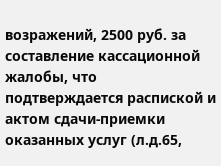возражений, 2500 руб. за составление кассационной жалобы, что подтверждается распиской и актом сдачи-приемки оказанных услуг (л.д.65,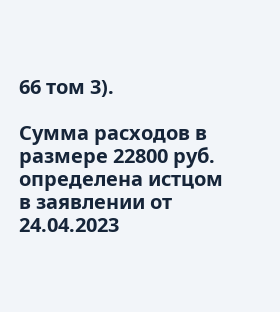66 том 3).

Сумма расходов в размере 22800 руб. определена истцом в заявлении от 24.04.2023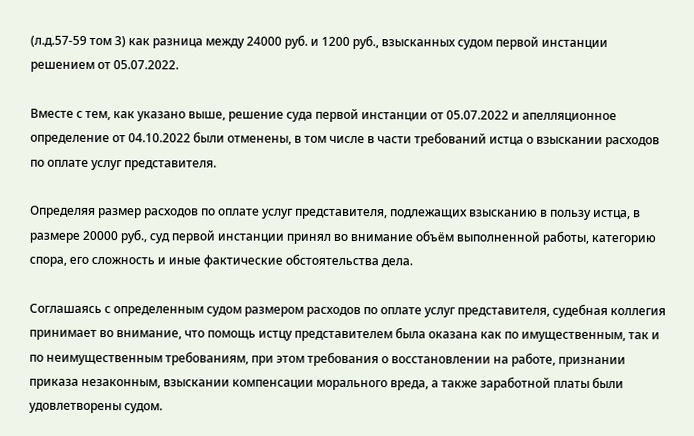(л.д.57-59 том 3) как разница между 24000 руб. и 1200 руб., взысканных судом первой инстанции решением от 05.07.2022.

Вместе с тем, как указано выше, решение суда первой инстанции от 05.07.2022 и апелляционное определение от 04.10.2022 были отменены, в том числе в части требований истца о взыскании расходов по оплате услуг представителя.

Определяя размер расходов по оплате услуг представителя, подлежащих взысканию в пользу истца, в размере 20000 руб., суд первой инстанции принял во внимание объём выполненной работы, категорию спора, его сложность и иные фактические обстоятельства дела.

Соглашаясь с определенным судом размером расходов по оплате услуг представителя, судебная коллегия принимает во внимание, что помощь истцу представителем была оказана как по имущественным, так и по неимущественным требованиям, при этом требования о восстановлении на работе, признании приказа незаконным, взыскании компенсации морального вреда, а также заработной платы были удовлетворены судом.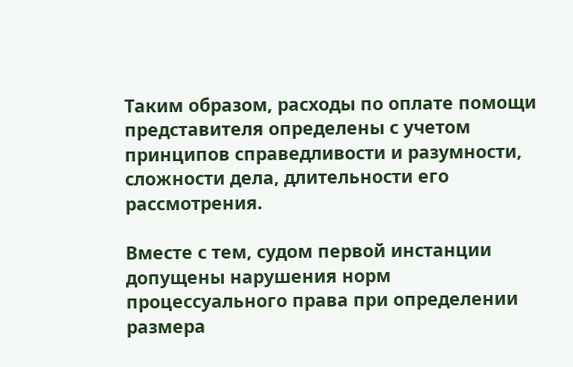Таким образом, расходы по оплате помощи представителя определены с учетом принципов справедливости и разумности, сложности дела, длительности его рассмотрения.

Вместе с тем, судом первой инстанции допущены нарушения норм процессуального права при определении размера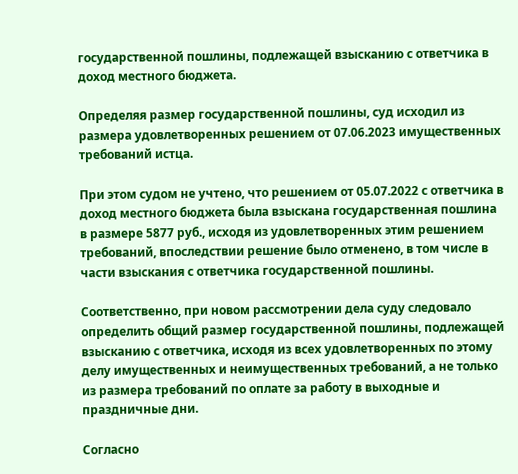государственной пошлины, подлежащей взысканию с ответчика в доход местного бюджета.

Определяя размер государственной пошлины, суд исходил из размера удовлетворенных решением от 07.06.2023 имущественных требований истца.

При этом судом не учтено, что решением от 05.07.2022 с ответчика в доход местного бюджета была взыскана государственная пошлина в размере 5877 руб., исходя из удовлетворенных этим решением требований, впоследствии решение было отменено, в том числе в части взыскания с ответчика государственной пошлины.

Соответственно, при новом рассмотрении дела суду следовало определить общий размер государственной пошлины, подлежащей взысканию с ответчика, исходя из всех удовлетворенных по этому делу имущественных и неимущественных требований, а не только из размера требований по оплате за работу в выходные и праздничные дни.

Согласно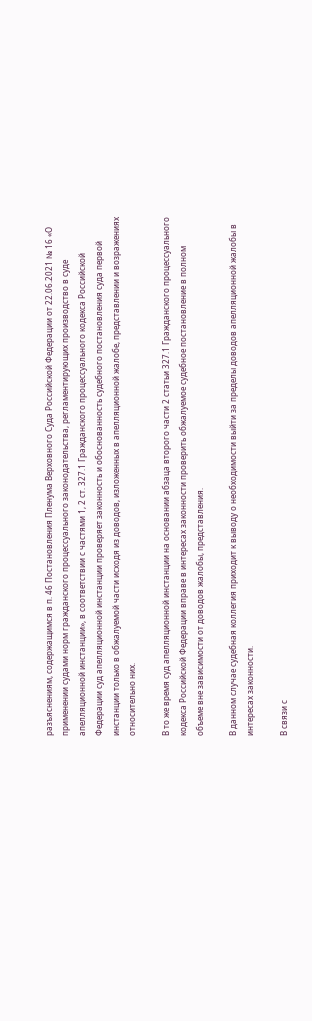разъяснениям, содержащимся в п. 46 Постановления Пленума Верховного Суда Российской Федерации от 22.06.2021 № 16 «О применении судами норм гражданского процессуального законодательства, регламентирующих производство в суде апелляционной инстанции», в соответствии с частями 1, 2 ст. 327.1 Гражданского процессуального кодекса Российской Федерации суд апелляционной инстанции проверяет законность и обоснованность судебного постановления суда первой инстанции только в обжалуемой части исходя из доводов, изложенных в апелляционной жалобе, представлении и возражениях относительно них.

В то же время суд апелляционной инстанции на основании абзаца второго части 2 статьи 327.1 Гражданского процессуального кодекса Российской Федерации вправе в интересах законности проверить обжалуемое судебное постановление в полном объеме вне зависимости от доводов жалобы, представления.

В данном случае судебная коллегия приходит к выводу о необходимости выйти за пределы доводов апелляционной жалобы в интересах законности.

В связи с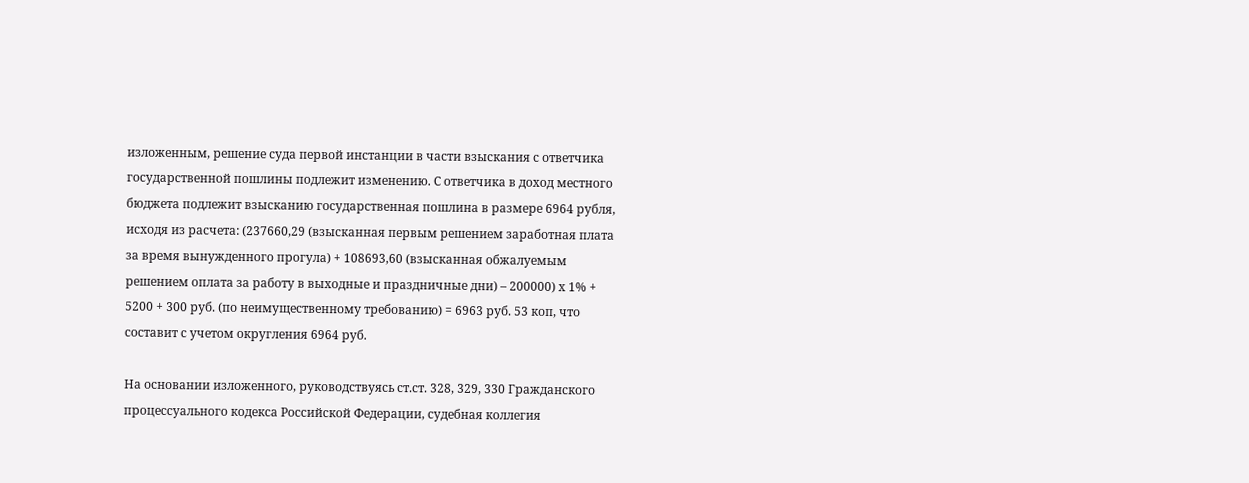изложенным, решение суда первой инстанции в части взыскания с ответчика государственной пошлины подлежит изменению. С ответчика в доход местного бюджета подлежит взысканию государственная пошлина в размере 6964 рубля, исходя из расчета: (237660,29 (взысканная первым решением заработная плата за время вынужденного прогула) + 108693,60 (взысканная обжалуемым решением оплата за работу в выходные и праздничные дни) – 200000) х 1% + 5200 + 300 руб. (по неимущественному требованию) = 6963 руб. 53 коп, что составит с учетом округления 6964 руб.

На основании изложенного, руководствуясь ст.ст. 328, 329, 330 Гражданского процессуального кодекса Российской Федерации, судебная коллегия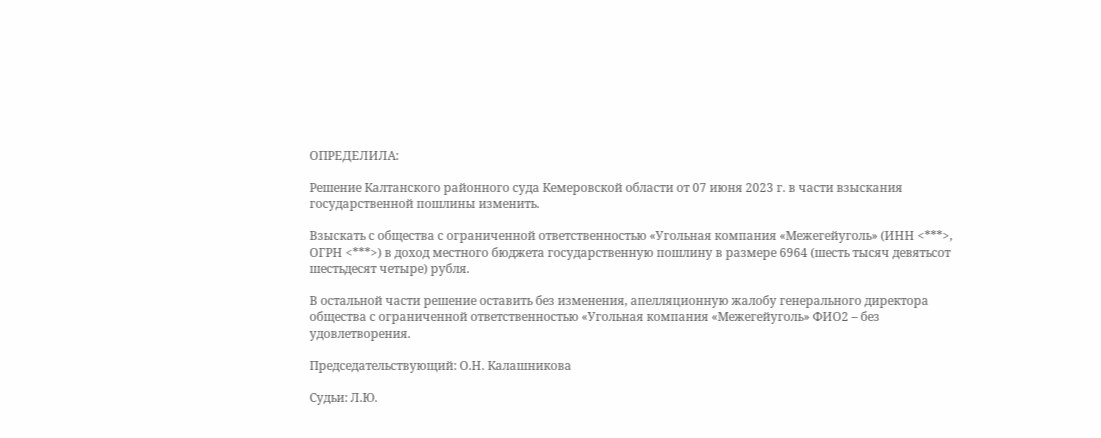ОПРЕДЕЛИЛА:

Решение Калтанского районного суда Кемеровской области от 07 июня 2023 г. в части взыскания государственной пошлины изменить.

Взыскать с общества с ограниченной ответственностью «Угольная компания «Межегейуголь» (ИНН <***>, ОГРН <***>) в доход местного бюджета государственную пошлину в размере 6964 (шесть тысяч девятьсот шестьдесят четыре) рубля.

В остальной части решение оставить без изменения, апелляционную жалобу генерального директора общества с ограниченной ответственностью «Угольная компания «Межегейуголь» ФИО2 – без удовлетворения.

Председательствующий: О.Н. Калашникова

Судьи: Л.Ю.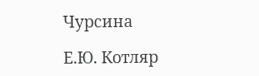Чурсина

Е.Ю. Котляр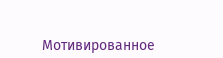Мотивированное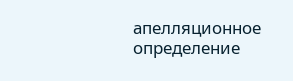апелляционное определение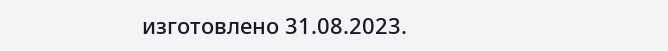изготовлено 31.08.2023.